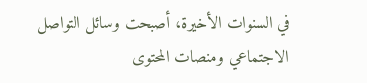في السنوات الأخيرة، أصبحت وسائل التواصل الاجتماعي ومنصات المحتوى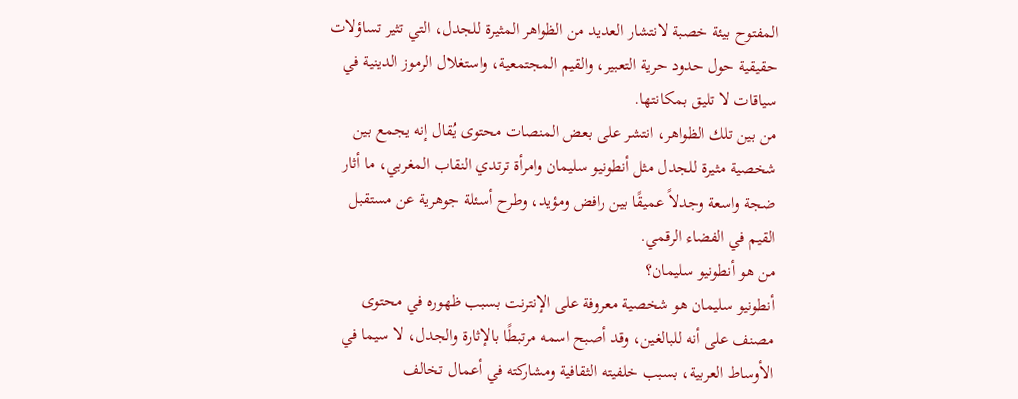المفتوح بيئة خصبة لانتشار العديد من الظواهر المثيرة للجدل، التي تثير تساؤلات حقيقية حول حدود حرية التعبير، والقيم المجتمعية، واستغلال الرموز الدينية في سياقات لا تليق بمكانتها.
من بين تلك الظواهر، انتشر على بعض المنصات محتوى يُقال إنه يجمع بين شخصية مثيرة للجدل مثل أنطونيو سليمان وامرأة ترتدي النقاب المغربي، ما أثار ضجة واسعة وجدلاً عميقًا بين رافض ومؤيد، وطرح أسئلة جوهرية عن مستقبل القيم في الفضاء الرقمي.
من هو أنطونيو سليمان؟
أنطونيو سليمان هو شخصية معروفة على الإنترنت بسبب ظهوره في محتوى مصنف على أنه للبالغين، وقد أصبح اسمه مرتبطًا بالإثارة والجدل، لا سيما في الأوساط العربية، بسبب خلفيته الثقافية ومشاركته في أعمال تخالف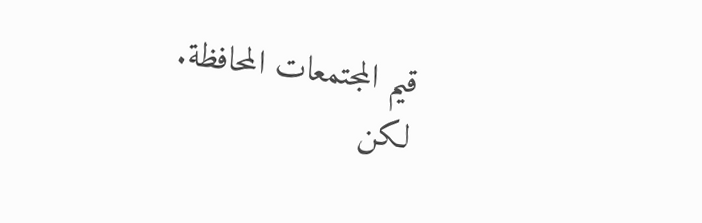قيم المجتمعات المحافظة.
لكن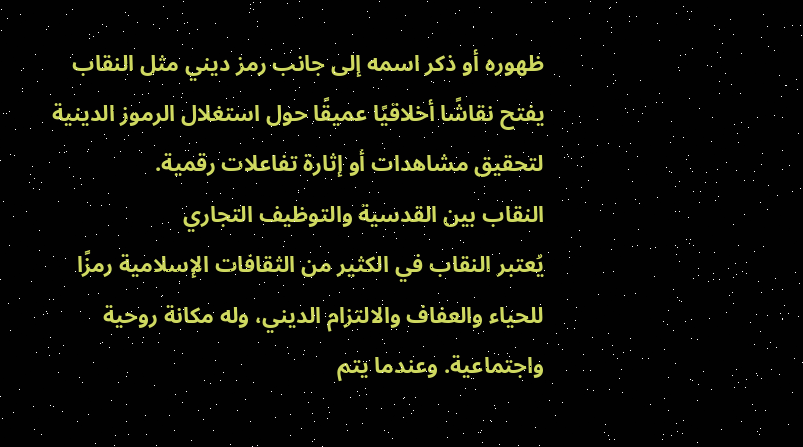ظهوره أو ذكر اسمه إلى جانب رمز ديني مثل النقاب يفتح نقاشًا أخلاقيًا عميقًا حول استغلال الرموز الدينية لتحقيق مشاهدات أو إثارة تفاعلات رقمية.
النقاب بين القدسية والتوظيف التجاري
يُعتبر النقاب في الكثير من الثقافات الإسلامية رمزًا للحياء والعفاف والالتزام الديني، وله مكانة روحية واجتماعية. وعندما يتم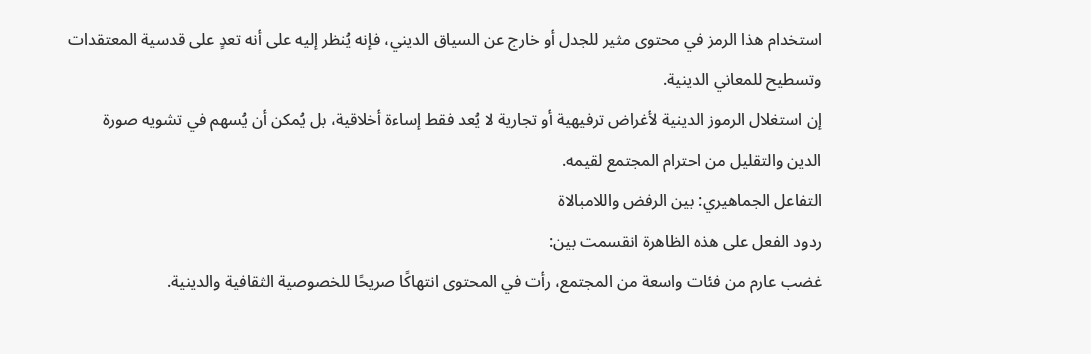استخدام هذا الرمز في محتوى مثير للجدل أو خارج عن السياق الديني، فإنه يُنظر إليه على أنه تعدٍ على قدسية المعتقدات وتسطيح للمعاني الدينية.
إن استغلال الرموز الدينية لأغراض ترفيهية أو تجارية لا يُعد فقط إساءة أخلاقية، بل يُمكن أن يُسهم في تشويه صورة الدين والتقليل من احترام المجتمع لقيمه.
التفاعل الجماهيري: بين الرفض واللامبالاة
ردود الفعل على هذه الظاهرة انقسمت بين:
غضب عارم من فئات واسعة من المجتمع، رأت في المحتوى انتهاكًا صريحًا للخصوصية الثقافية والدينية.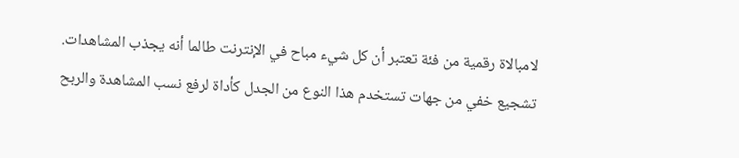لامبالاة رقمية من فئة تعتبر أن كل شيء مباح في الإنترنت طالما أنه يجذب المشاهدات.
تشجيع خفي من جهات تستخدم هذا النوع من الجدل كأداة لرفع نسب المشاهدة والربح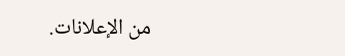من الإعلانات.